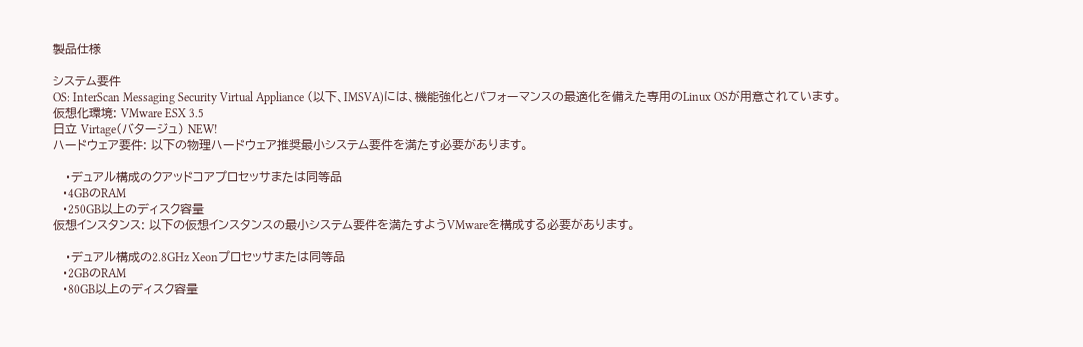製品仕様

システム要件
OS: InterScan Messaging Security Virtual Appliance (以下、IMSVA)には、機能強化とパフォーマンスの最適化を備えた専用のLinux OSが用意されています。
仮想化環境: VMware ESX 3.5
日立 Virtage(バタージュ) NEW!
ハードウェア要件: 以下の物理ハードウェア推奨最小システム要件を満たす必要があります。

   ・デュアル構成のクアッドコアプロセッサまたは同等品
   ・4GBのRAM
   ・250GB以上のディスク容量
仮想インスタンス: 以下の仮想インスタンスの最小システム要件を満たすようVMwareを構成する必要があります。

   ・デュアル構成の2.8GHz Xeonプロセッサまたは同等品
   ・2GBのRAM
   ・80GB以上のディスク容量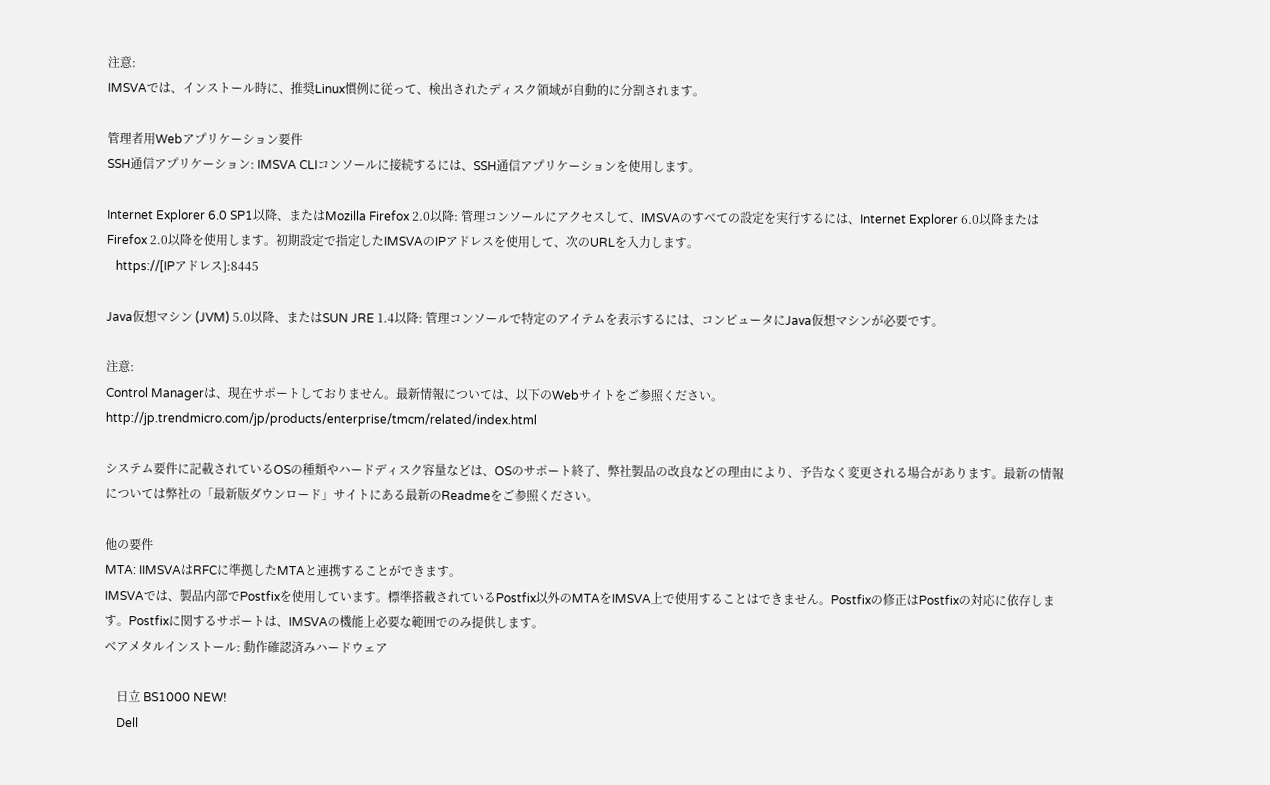注意:
IMSVAでは、インストール時に、推奨Linux慣例に従って、検出されたディスク領域が自動的に分割されます。

管理者用Webアプリケーション要件
SSH通信アプリケーション: IMSVA CLIコンソールに接続するには、SSH通信アプリケーションを使用します。

Internet Explorer 6.0 SP1以降、またはMozilla Firefox 2.0以降: 管理コンソールにアクセスして、IMSVAのすべての設定を実行するには、Internet Explorer 6.0以降またはFirefox 2.0以降を使用します。初期設定で指定したIMSVAのIPアドレスを使用して、次のURLを入力します。
   https://[IPアドレス]:8445

Java仮想マシン (JVM) 5.0以降、またはSUN JRE 1.4以降: 管理コンソールで特定のアイテムを表示するには、コンピュータにJava仮想マシンが必要です。

注意:
Control Managerは、現在サポートしておりません。最新情報については、以下のWebサイトをご参照ください。
http://jp.trendmicro.com/jp/products/enterprise/tmcm/related/index.html

システム要件に記載されているOSの種類やハードディスク容量などは、OSのサポート終了、弊社製品の改良などの理由により、予告なく変更される場合があります。最新の情報については弊社の「最新版ダウンロード」サイトにある最新のReadmeをご参照ください。

他の要件
MTA: IIMSVAはRFCに準拠したMTAと連携することができます。
IMSVAでは、製品内部でPostfixを使用しています。標準搭載されているPostfix以外のMTAをIMSVA上で使用することはできません。Postfixの修正はPostfixの対応に依存します。Postfixに関するサポートは、IMSVAの機能上必要な範囲でのみ提供します。
ベアメタルインストール: 動作確認済みハードウェア

    日立 BS1000 NEW!
    Dell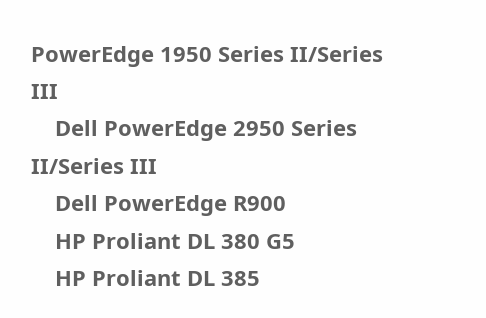PowerEdge 1950 Series II/Series III
    Dell PowerEdge 2950 Series II/Series III
    Dell PowerEdge R900
    HP Proliant DL 380 G5
    HP Proliant DL 385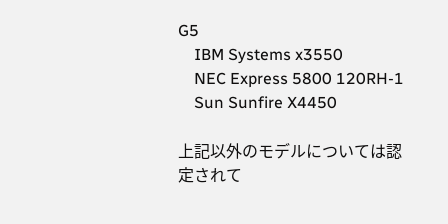G5
    IBM Systems x3550
    NEC Express 5800 120RH-1
    Sun Sunfire X4450

上記以外のモデルについては認定されて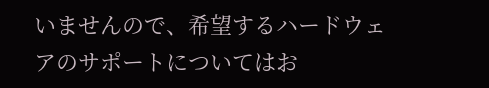いませんので、希望するハードウェアのサポートについてはお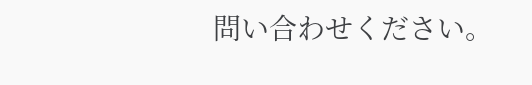問い合わせください。